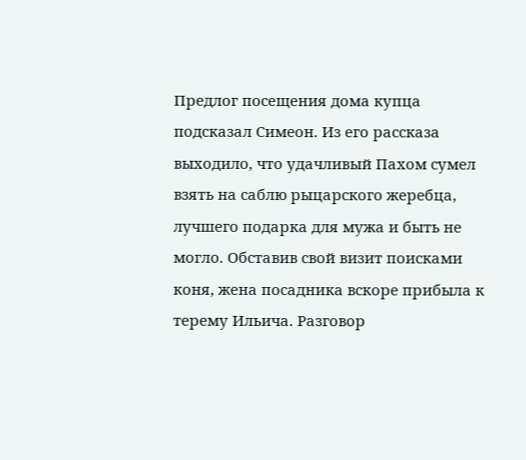Предлог посещения дома купца подсказал Симеон. Из его рассказа выходило, что удачливый Пахом сумел взять на саблю рыцарского жеребца, лучшего подарка для мужа и быть не могло. Обставив свой визит поисками коня, жена посадника вскоре прибыла к терему Ильича. Разговор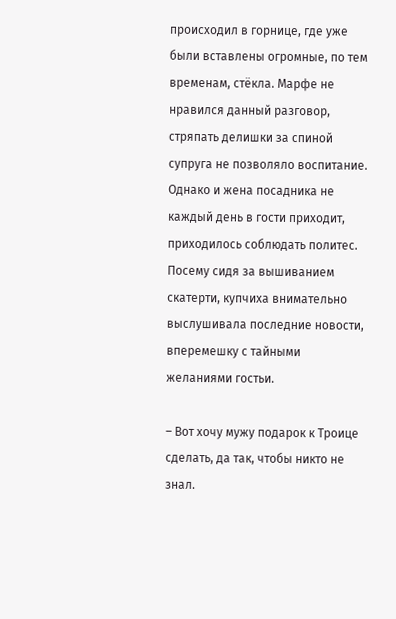происходил в горнице, где уже были вставлены огромные, по тем временам, стёкла. Марфе не нравился данный разговор, стряпать делишки за спиной супруга не позволяло воспитание. Однако и жена посадника не каждый день в гости приходит, приходилось соблюдать политес. Посему сидя за вышиванием скатерти, купчиха внимательно выслушивала последние новости, вперемешку с тайными желаниями гостьи.

– Вот хочу мужу подарок к Троице сделать, да так, чтобы никто не знал.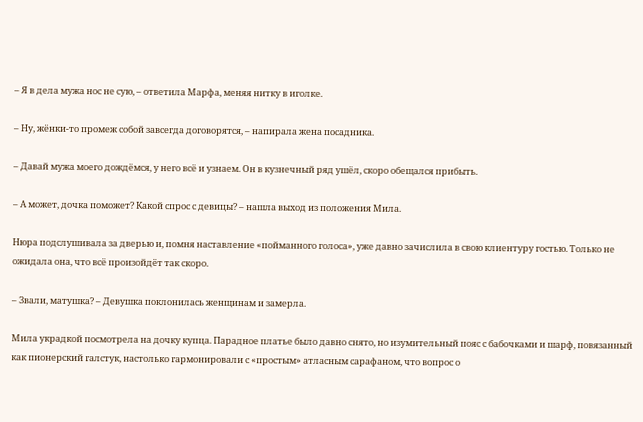– Я в дела мужа нос не сую, – ответила Марфа, меняя нитку в иголке.

– Ну, жёнки-то промеж собой завсегда договорятся, – напирала жена посадника.

– Давай мужа моего дождёмся, у него всё и узнаем. Он в кузнечный ряд ушёл, скоро обещался прибыть.

– А может, дочка поможет? Какой спрос с девицы? – нашла выход из положения Мила.

Нюра подслушивала за дверью и, помня наставление «пойманного голоса», уже давно зачислила в свою клиентуру гостью. Только не ожидала она, что всё произойдёт так скоро.

– Звали, матушка? – Девушка поклонилась женщинам и замерла.

Мила украдкой посмотрела на дочку купца. Парадное платье было давно снято, но изумительный пояс с бабочками и шарф, повязанный как пионерский галстук, настолько гармонировали с «простым» атласным сарафаном, что вопрос о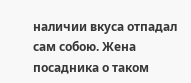наличии вкуса отпадал сам собою. Жена посадника о таком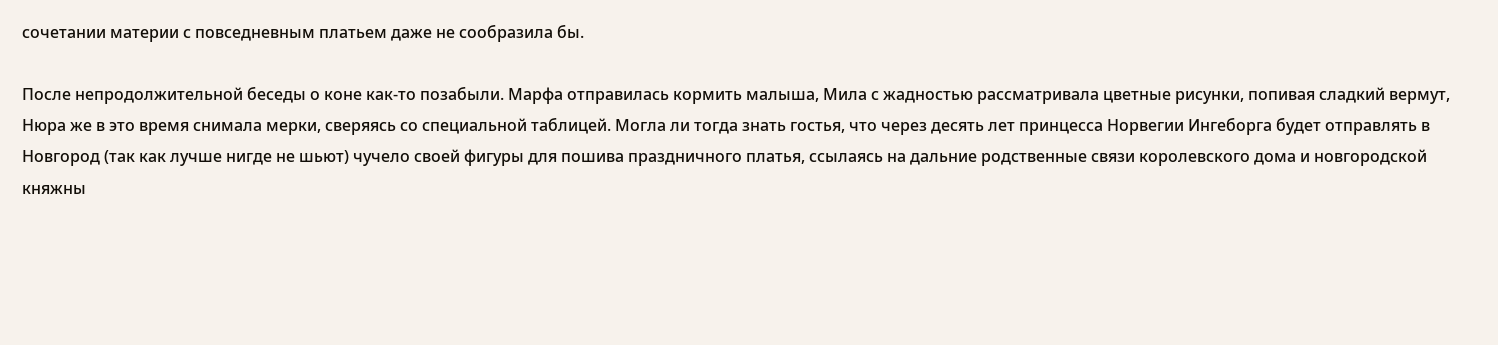сочетании материи с повседневным платьем даже не сообразила бы.

После непродолжительной беседы о коне как-то позабыли. Марфа отправилась кормить малыша, Мила с жадностью рассматривала цветные рисунки, попивая сладкий вермут, Нюра же в это время снимала мерки, сверяясь со специальной таблицей. Могла ли тогда знать гостья, что через десять лет принцесса Норвегии Ингеборга будет отправлять в Новгород (так как лучше нигде не шьют) чучело своей фигуры для пошива праздничного платья, ссылаясь на дальние родственные связи королевского дома и новгородской княжны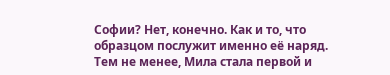Софии? Нет, конечно. Как и то, что образцом послужит именно её наряд. Тем не менее, Мила стала первой и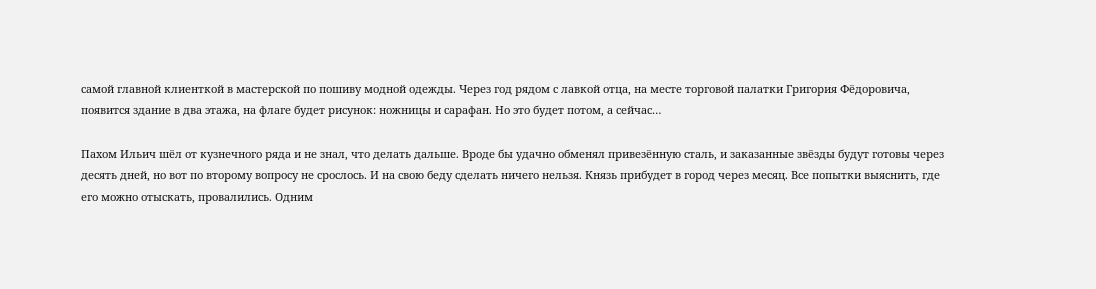самой главной клиенткой в мастерской по пошиву модной одежды. Через год рядом с лавкой отца, на месте торговой палатки Григория Фёдоровича, появится здание в два этажа, на флаге будет рисунок: ножницы и сарафан. Но это будет потом, а сейчас…

Пахом Ильич шёл от кузнечного ряда и не знал, что делать дальше. Вроде бы удачно обменял привезённую сталь, и заказанные звёзды будут готовы через десять дней, но вот по второму вопросу не срослось. И на свою беду сделать ничего нельзя. Князь прибудет в город через месяц. Все попытки выяснить, где его можно отыскать, провалились. Одним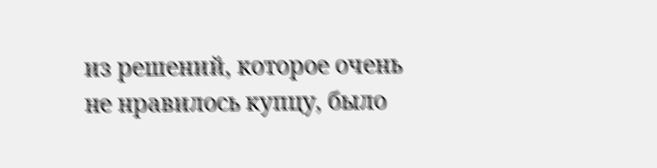из решений, которое очень не нравилось купцу, было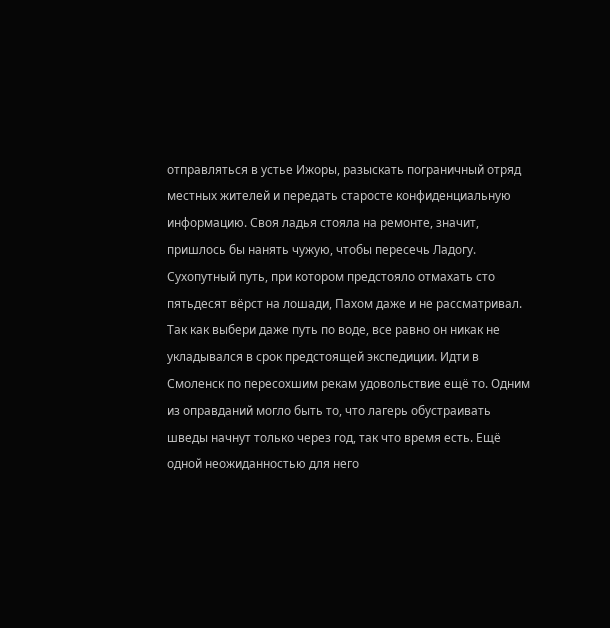отправляться в устье Ижоры, разыскать пограничный отряд местных жителей и передать старосте конфиденциальную информацию. Своя ладья стояла на ремонте, значит, пришлось бы нанять чужую, чтобы пересечь Ладогу. Сухопутный путь, при котором предстояло отмахать сто пятьдесят вёрст на лошади, Пахом даже и не рассматривал. Так как выбери даже путь по воде, все равно он никак не укладывался в срок предстоящей экспедиции. Идти в Смоленск по пересохшим рекам удовольствие ещё то. Одним из оправданий могло быть то, что лагерь обустраивать шведы начнут только через год, так что время есть. Ещё одной неожиданностью для него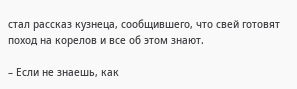стал рассказ кузнеца, сообщившего, что свей готовят поход на корелов и все об этом знают.

– Если не знаешь, как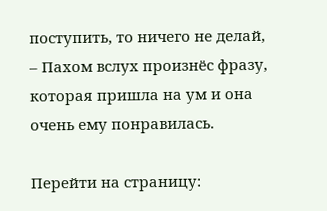поступить, то ничего не делай, – Пахом вслух произнёс фразу, которая пришла на ум и она очень ему понравилась.

Перейти на страницу: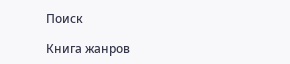Поиск

Книга жанров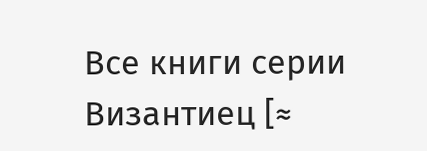Все книги серии Византиец [≈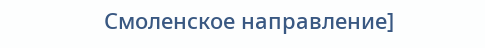Смоленское направление]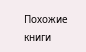Похожие книги